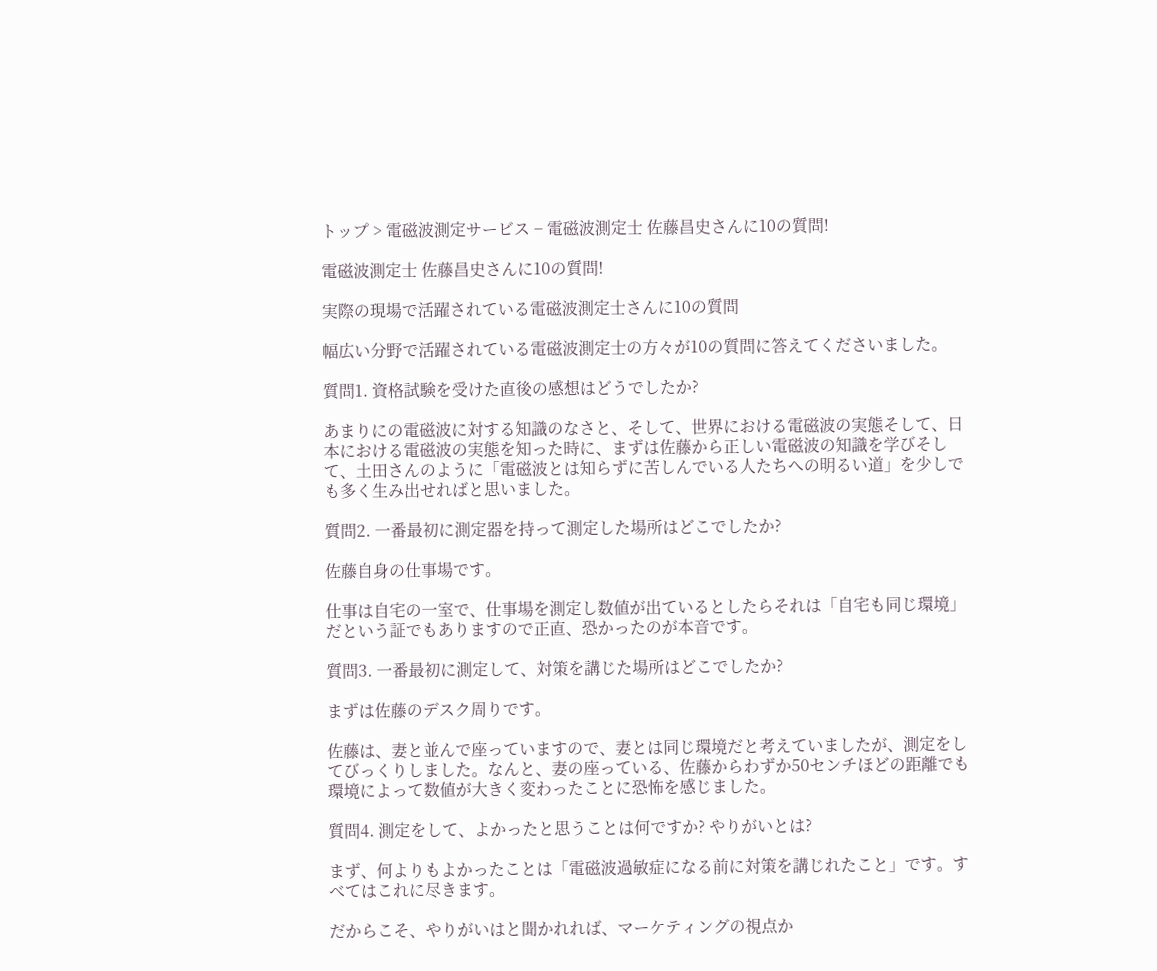トップ > 電磁波測定サービス − 電磁波測定士 佐藤昌史さんに10の質問!

電磁波測定士 佐藤昌史さんに10の質問!

実際の現場で活躍されている電磁波測定士さんに10の質問

幅広い分野で活躍されている電磁波測定士の方々が10の質問に答えてくださいました。

質問1. 資格試験を受けた直後の感想はどうでしたか?

あまりにの電磁波に対する知識のなさと、そして、世界における電磁波の実態そして、日本における電磁波の実態を知った時に、まずは佐藤から正しい電磁波の知識を学びそして、土田さんのように「電磁波とは知らずに苦しんでいる人たちへの明るい道」を少しでも多く生み出せればと思いました。

質問2. 一番最初に測定器を持って測定した場所はどこでしたか?

佐藤自身の仕事場です。

仕事は自宅の一室で、仕事場を測定し数値が出ているとしたらそれは「自宅も同じ環境」だという証でもありますので正直、恐かったのが本音です。

質問3. 一番最初に測定して、対策を講じた場所はどこでしたか?

まずは佐藤のデスク周りです。

佐藤は、妻と並んで座っていますので、妻とは同じ環境だと考えていましたが、測定をしてびっくりしました。なんと、妻の座っている、佐藤からわずか50センチほどの距離でも環境によって数値が大きく変わったことに恐怖を感じました。

質問4. 測定をして、よかったと思うことは何ですか? やりがいとは?

まず、何よりもよかったことは「電磁波過敏症になる前に対策を講じれたこと」です。すべてはこれに尽きます。

だからこそ、やりがいはと聞かれれば、マーケティングの視点か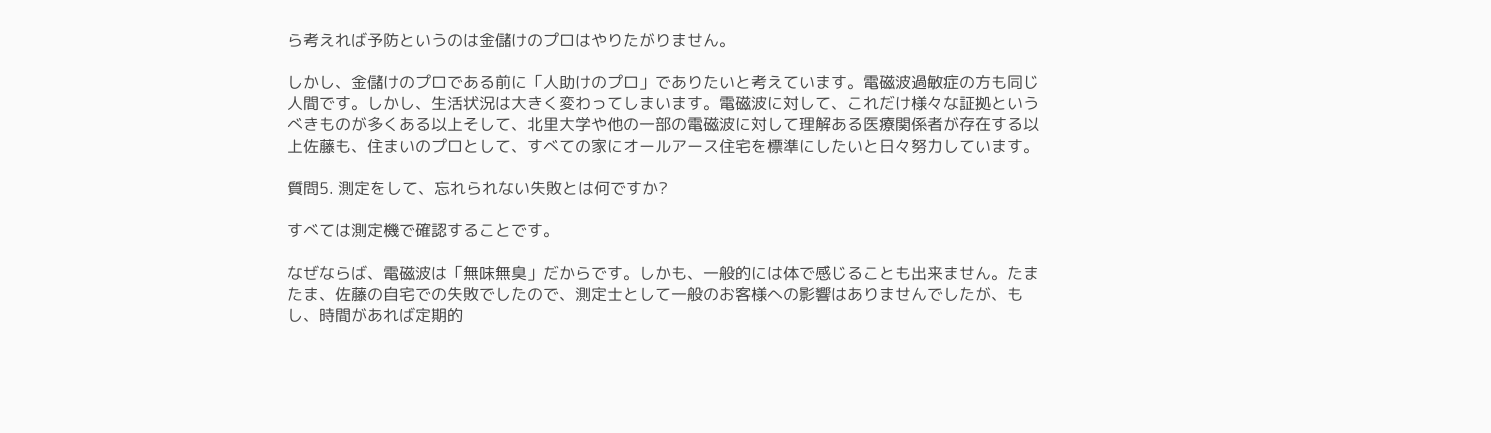ら考えれば予防というのは金儲けのプロはやりたがりません。

しかし、金儲けのプロである前に「人助けのプロ」でありたいと考えています。電磁波過敏症の方も同じ人間です。しかし、生活状況は大きく変わってしまいます。電磁波に対して、これだけ様々な証拠というべきものが多くある以上そして、北里大学や他の一部の電磁波に対して理解ある医療関係者が存在する以上佐藤も、住まいのプロとして、すべての家にオールアース住宅を標準にしたいと日々努力しています。

質問5. 測定をして、忘れられない失敗とは何ですか?

すべては測定機で確認することです。

なぜならば、電磁波は「無味無臭」だからです。しかも、一般的には体で感じることも出来ません。たまたま、佐藤の自宅での失敗でしたので、測定士として一般のお客様への影響はありませんでしたが、もし、時間があれば定期的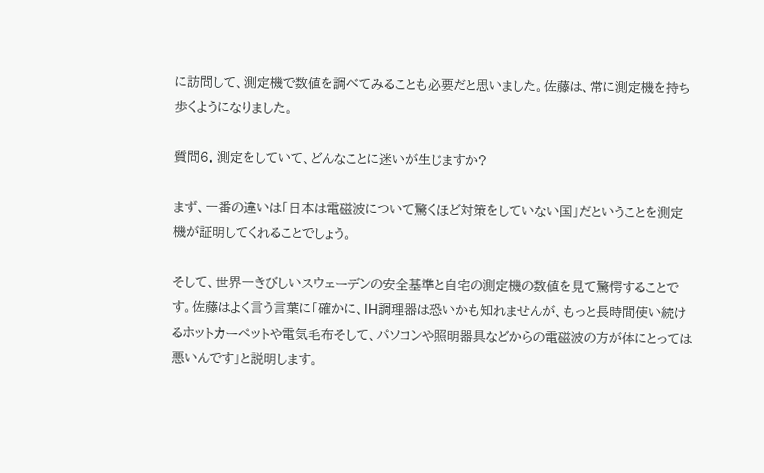に訪問して、測定機で数値を調べてみることも必要だと思いました。佐藤は、常に測定機を持ち歩くようになりました。

質問6. 測定をしていて、どんなことに迷いが生じますか?

まず、一番の違いは「日本は電磁波について驚くほど対策をしていない国」だということを測定機が証明してくれることでしょう。

そして、世界一きびしいスウェーデンの安全基準と自宅の測定機の数値を見て驚愕することです。佐藤はよく言う言葉に「確かに、IH調理器は恐いかも知れませんが、もっと長時間使い続けるホットカーペットや電気毛布そして、パソコンや照明器具などからの電磁波の方が体にとっては悪いんです」と説明します。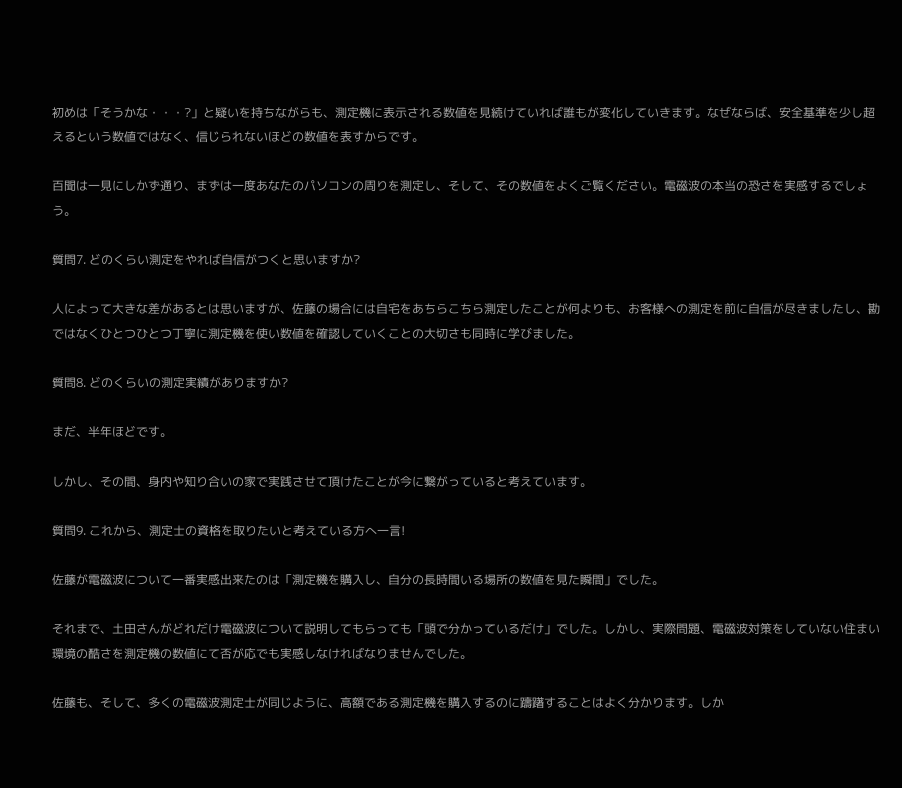初めは「そうかな・・・?」と疑いを持ちながらも、測定機に表示される数値を見続けていれば誰もが変化していきます。なぜならば、安全基準を少し超えるという数値ではなく、信じられないほどの数値を表すからです。

百聞は一見にしかず通り、まずは一度あなたのパソコンの周りを測定し、そして、その数値をよくご覧ください。電磁波の本当の恐さを実感するでしょう。

質問7. どのくらい測定をやれば自信がつくと思いますか?

人によって大きな差があるとは思いますが、佐藤の場合には自宅をあちらこちら測定したことが何よりも、お客様への測定を前に自信が尽きましたし、勘ではなくひとつひとつ丁寧に測定機を使い数値を確認していくことの大切さも同時に学びました。

質問8. どのくらいの測定実績がありますか?

まだ、半年ほどです。

しかし、その間、身内や知り合いの家で実践させて頂けたことが今に繋がっていると考えています。

質問9. これから、測定士の資格を取りたいと考えている方へ一言!

佐藤が電磁波について一番実感出来たのは「測定機を購入し、自分の長時間いる場所の数値を見た瞬間」でした。

それまで、土田さんがどれだけ電磁波について説明してもらっても「頭で分かっているだけ」でした。しかし、実際問題、電磁波対策をしていない住まい環境の酷さを測定機の数値にて否が応でも実感しなければなりませんでした。

佐藤も、そして、多くの電磁波測定士が同じように、高額である測定機を購入するのに躊躇することはよく分かります。しか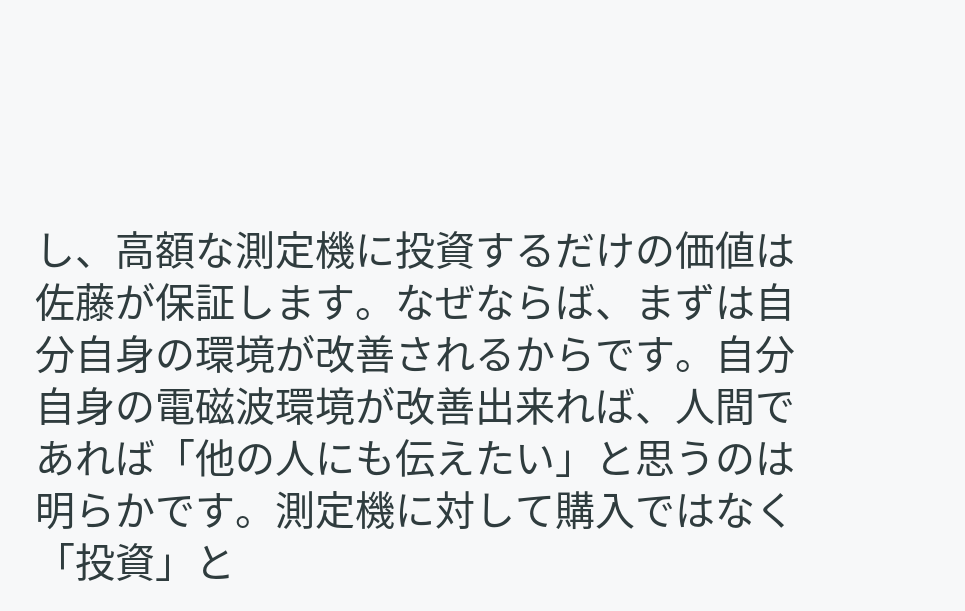し、高額な測定機に投資するだけの価値は佐藤が保証します。なぜならば、まずは自分自身の環境が改善されるからです。自分自身の電磁波環境が改善出来れば、人間であれば「他の人にも伝えたい」と思うのは明らかです。測定機に対して購入ではなく「投資」と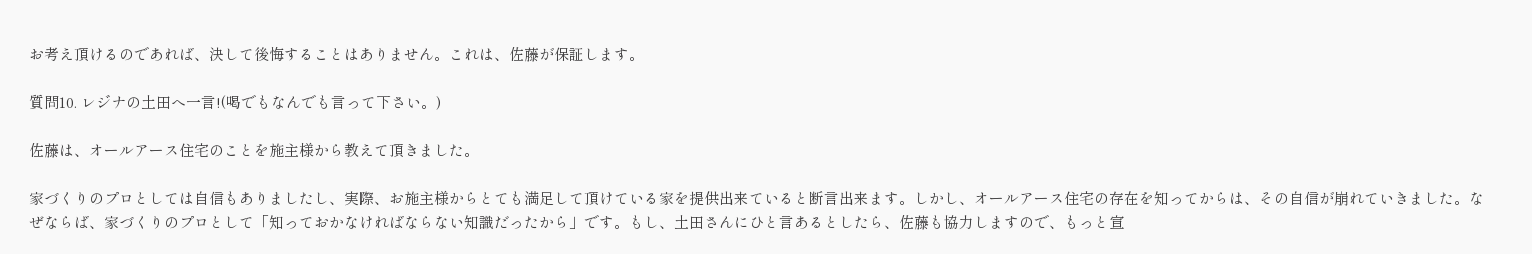お考え頂けるのであれば、決して後悔することはありません。これは、佐藤が保証します。

質問10. レジナの土田へ一言!(喝でもなんでも言って下さい。)

佐藤は、オールアース住宅のことを施主様から教えて頂きました。

家づくりのプロとしては自信もありましたし、実際、お施主様からとても満足して頂けている家を提供出来ていると断言出来ます。しかし、オールアース住宅の存在を知ってからは、その自信が崩れていきました。なぜならば、家づくりのプロとして「知っておかなければならない知識だったから」です。もし、土田さんにひと言あるとしたら、佐藤も協力しますので、もっと宣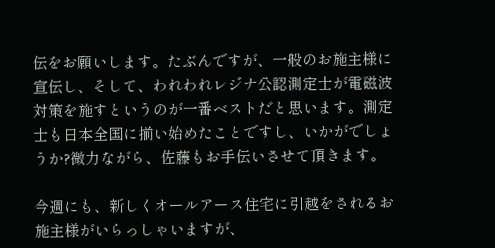伝をお願いします。たぶんですが、一般のお施主様に宣伝し、そして、われわれレジナ公認測定士が電磁波対策を施すというのが一番ベストだと思います。測定士も日本全国に揃い始めたことですし、いかがでしょうか?微力ながら、佐藤もお手伝いさせて頂きます。

今週にも、新しくオールアース住宅に引越をされるお施主様がいらっしゃいますが、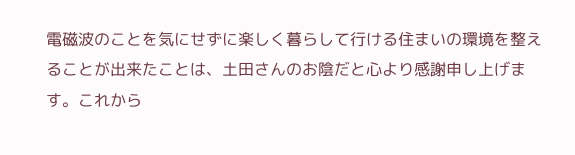電磁波のことを気にせずに楽しく暮らして行ける住まいの環境を整えることが出来たことは、土田さんのお陰だと心より感謝申し上げます。これから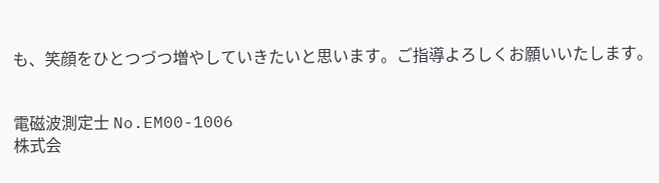も、笑顔をひとつづつ増やしていきたいと思います。ご指導よろしくお願いいたします。


電磁波測定士 No.EM00-1006
株式会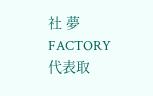社 夢FACTORY
代表取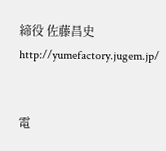締役 佐藤昌史
http://yumefactory.jugem.jp/


電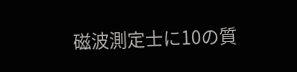磁波測定士に10の質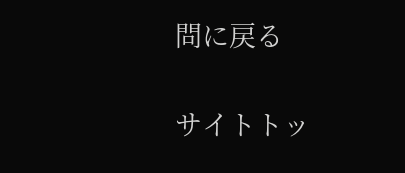問に戻る


サイトトッ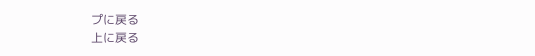プに戻る
上に戻る